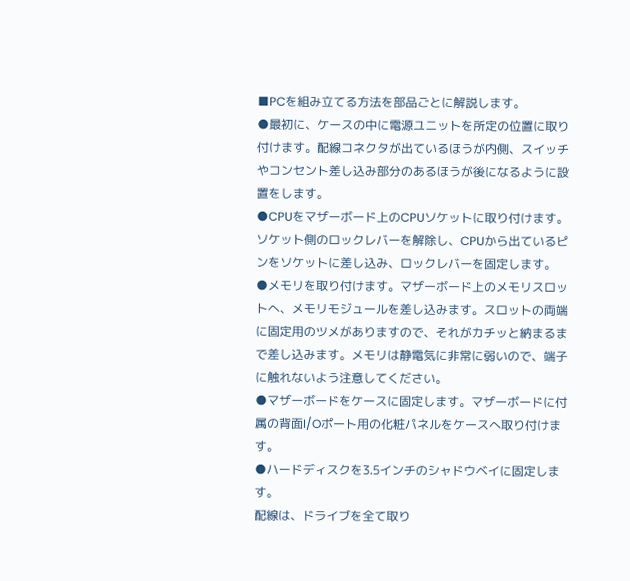■PCを組み立てる方法を部品ごとに解説します。
●最初に、ケースの中に電源ユニットを所定の位置に取り付けます。配線コネクタが出ているほうが内側、スイッチやコンセント差し込み部分のあるほうが後になるように設置をします。
●CPUをマザーボード上のCPUソケットに取り付けます。ソケット側のロックレバーを解除し、CPUから出ているピンをソケットに差し込み、ロックレバーを固定します。
●メモリを取り付けます。マザーボード上のメモリスロットへ、メモリモジュールを差し込みます。スロットの両端に固定用のツメがありますので、それがカチッと納まるまで差し込みます。メモリは静電気に非常に弱いので、端子に触れないよう注意してください。
●マザーボードをケースに固定します。マザーボードに付属の背面I/Oポート用の化粧パネルをケースへ取り付けます。
●ハードディスクを3.5インチのシャドウベイに固定します。
配線は、ドライブを全て取り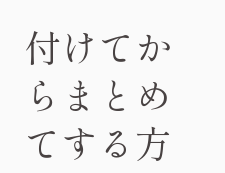付けてからまとめてする方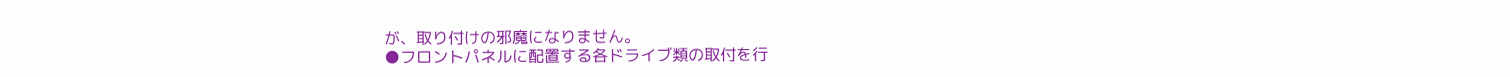が、取り付けの邪魔になりません。
●フロントパネルに配置する各ドライブ類の取付を行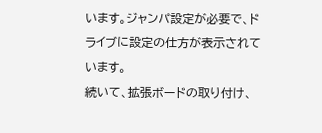います。ジャンパ設定が必要で、ドライブに設定の仕方が表示されています。
続いて、拡張ボードの取り付け、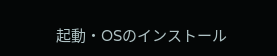起動・OSのインストール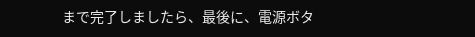まで完了しましたら、最後に、電源ボタ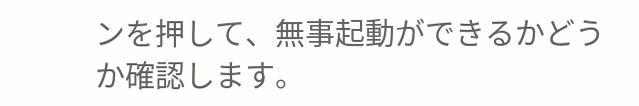ンを押して、無事起動ができるかどうか確認します。